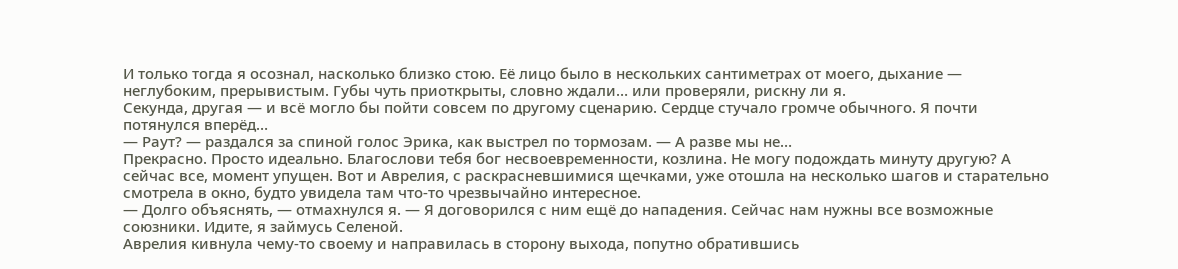И только тогда я осознал, насколько близко стою. Её лицо было в нескольких сантиметрах от моего, дыхание — неглубоким, прерывистым. Губы чуть приоткрыты, словно ждали… или проверяли, рискну ли я.
Секунда, другая — и всё могло бы пойти совсем по другому сценарию. Сердце стучало громче обычного. Я почти потянулся вперёд…
— Раут? — раздался за спиной голос Эрика, как выстрел по тормозам. — А разве мы не…
Прекрасно. Просто идеально. Благослови тебя бог несвоевременности, козлина. Не могу подождать минуту другую? А сейчас все, момент упущен. Вот и Аврелия, с раскрасневшимися щечками, уже отошла на несколько шагов и старательно смотрела в окно, будто увидела там что-то чрезвычайно интересное.
— Долго объяснять, — отмахнулся я. — Я договорился с ним ещё до нападения. Сейчас нам нужны все возможные союзники. Идите, я займусь Селеной.
Аврелия кивнула чему-то своему и направилась в сторону выхода, попутно обратившись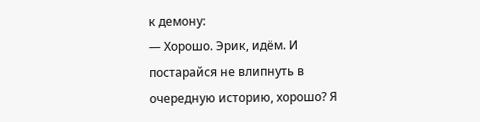к демону:
— Хорошо. Эрик, идём. И постарайся не влипнуть в очередную историю, хорошо? Я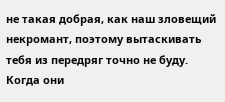не такая добрая, как наш зловещий некромант, поэтому вытаскивать тебя из передряг точно не буду.
Когда они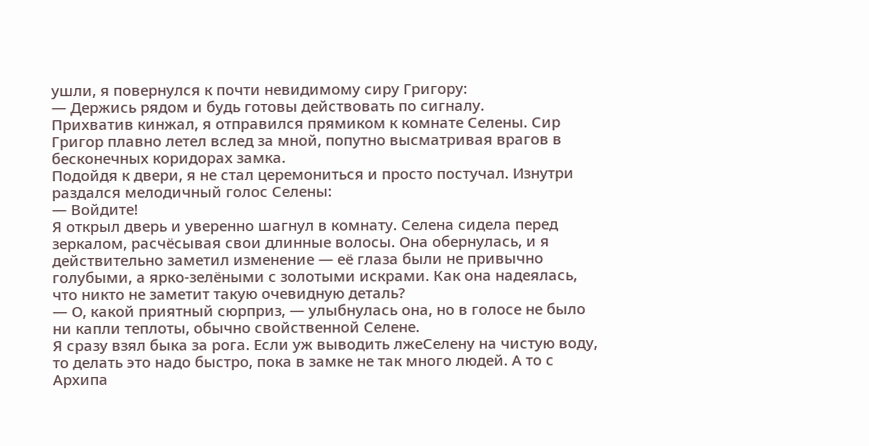ушли, я повернулся к почти невидимому сиру Григору:
— Держись рядом и будь готовы действовать по сигналу.
Прихватив кинжал, я отправился прямиком к комнате Селены. Сир Григор плавно летел вслед за мной, попутно высматривая врагов в бесконечных коридорах замка.
Подойдя к двери, я не стал церемониться и просто постучал. Изнутри раздался мелодичный голос Селены:
— Войдите!
Я открыл дверь и уверенно шагнул в комнату. Селена сидела перед зеркалом, расчёсывая свои длинные волосы. Она обернулась, и я действительно заметил изменение — её глаза были не привычно голубыми, а ярко-зелёными с золотыми искрами. Как она надеялась, что никто не заметит такую очевидную деталь?
— О, какой приятный сюрприз, — улыбнулась она, но в голосе не было ни капли теплоты, обычно свойственной Селене.
Я сразу взял быка за рога. Если уж выводить лжеСелену на чистую воду, то делать это надо быстро, пока в замке не так много людей. А то с Архипа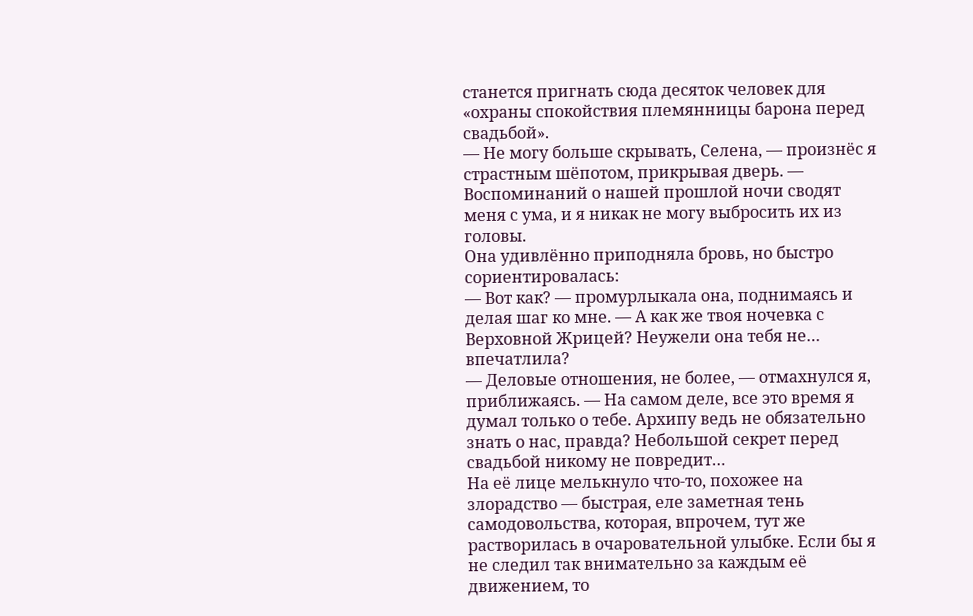станется пригнать сюда десяток человек для «охраны спокойствия племянницы барона перед свадьбой».
— Не могу больше скрывать, Селена, — произнёс я страстным шёпотом, прикрывая дверь. — Воспоминаний о нашей прошлой ночи сводят меня с ума, и я никак не могу выбросить их из головы.
Она удивлённо приподняла бровь, но быстро сориентировалась:
— Вот как? — промурлыкала она, поднимаясь и делая шаг ко мне. — А как же твоя ночевка с Верховной Жрицей? Неужели она тебя не… впечатлила?
— Деловые отношения, не более, — отмахнулся я, приближаясь. — На самом деле, все это время я думал только о тебе. Архипу ведь не обязательно знать о нас, правда? Небольшой секрет перед свадьбой никому не повредит…
На её лице мелькнуло что-то, похожее на злорадство — быстрая, еле заметная тень самодовольства, которая, впрочем, тут же растворилась в очаровательной улыбке. Если бы я не следил так внимательно за каждым её движением, то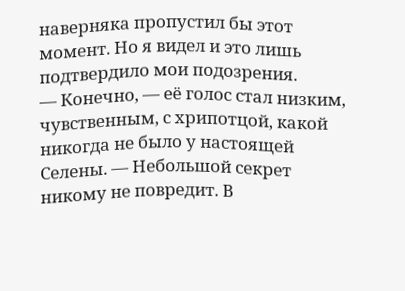наверняка пропустил бы этот момент. Но я видел и это лишь подтвердило мои подозрения.
— Конечно, — её голос стал низким, чувственным, с хрипотцой, какой никогда не было у настоящей Селены. — Небольшой секрет никому не повредит. В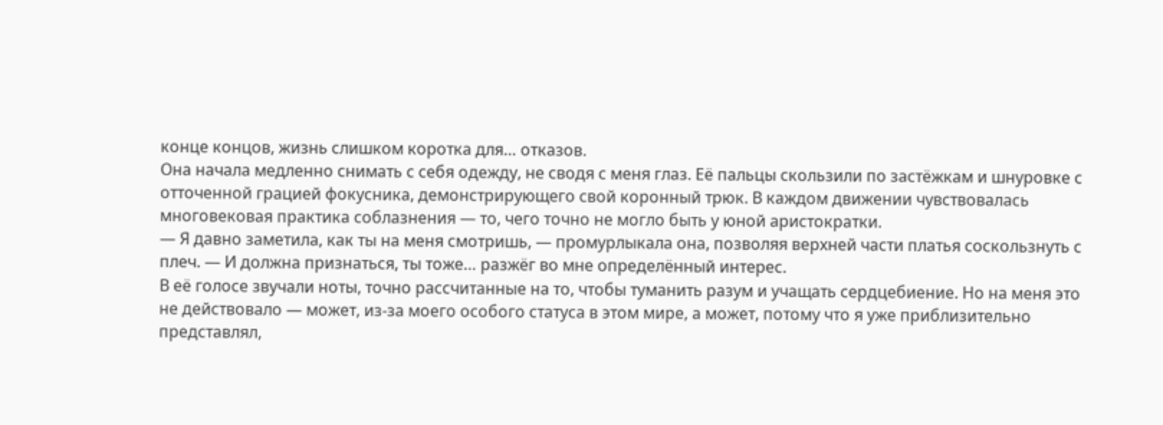конце концов, жизнь слишком коротка для… отказов.
Она начала медленно снимать с себя одежду, не сводя с меня глаз. Её пальцы скользили по застёжкам и шнуровке с отточенной грацией фокусника, демонстрирующего свой коронный трюк. В каждом движении чувствовалась многовековая практика соблазнения — то, чего точно не могло быть у юной аристократки.
— Я давно заметила, как ты на меня смотришь, — промурлыкала она, позволяя верхней части платья соскользнуть с плеч. — И должна признаться, ты тоже… разжёг во мне определённый интерес.
В её голосе звучали ноты, точно рассчитанные на то, чтобы туманить разум и учащать сердцебиение. Но на меня это не действовало — может, из-за моего особого статуса в этом мире, а может, потому что я уже приблизительно представлял,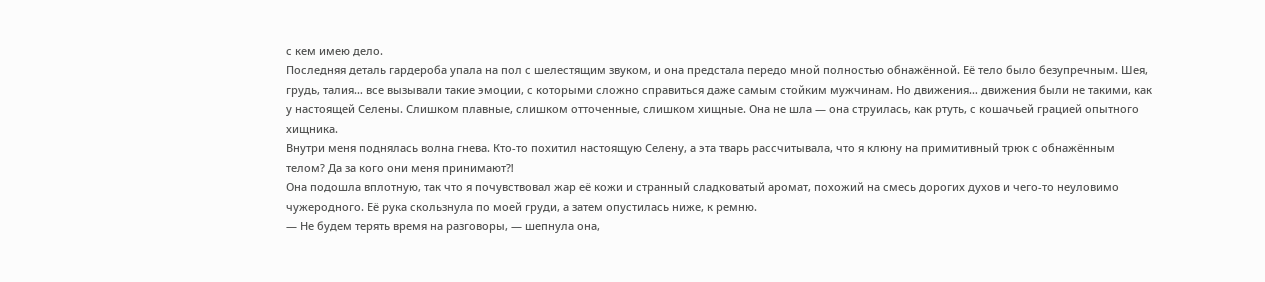с кем имею дело.
Последняя деталь гардероба упала на пол с шелестящим звуком, и она предстала передо мной полностью обнажённой. Её тело было безупречным. Шея, грудь, талия… все вызывали такие эмоции, с которыми сложно справиться даже самым стойким мужчинам. Но движения… движения были не такими, как у настоящей Селены. Слишком плавные, слишком отточенные, слишком хищные. Она не шла — она струилась, как ртуть, с кошачьей грацией опытного хищника.
Внутри меня поднялась волна гнева. Кто-то похитил настоящую Селену, а эта тварь рассчитывала, что я клюну на примитивный трюк с обнажённым телом? Да за кого они меня принимают⁈
Она подошла вплотную, так что я почувствовал жар её кожи и странный сладковатый аромат, похожий на смесь дорогих духов и чего-то неуловимо чужеродного. Её рука скользнула по моей груди, а затем опустилась ниже, к ремню.
— Не будем терять время на разговоры, — шепнула она,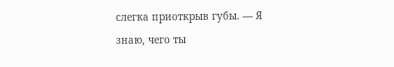слегка приоткрыв губы. — Я знаю, чего ты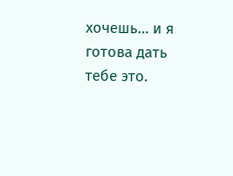хочешь… и я готова дать тебе это.